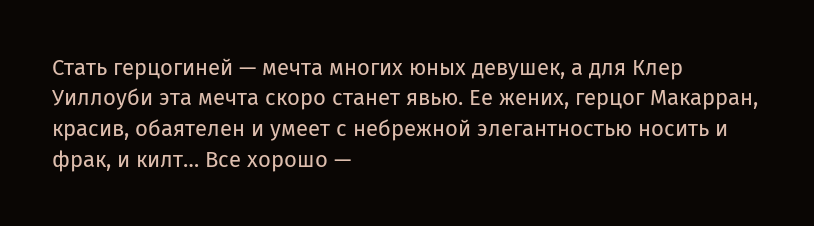Стать герцогиней — мечта многих юных девушек, а для Клер Уиллоуби эта мечта скоро станет явью. Ее жених, герцог Макарран, красив, обаятелен и умеет с небрежной элегантностью носить и фрак, и килт… Все хорошо —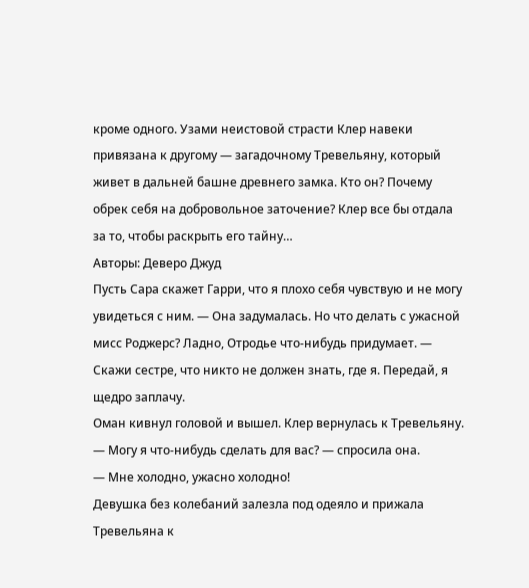кроме одного. Узами неистовой страсти Клер навеки привязана к другому — загадочному Тревельяну, который живет в дальней башне древнего замка. Кто он? Почему обрек себя на добровольное заточение? Клер все бы отдала за то, чтобы раскрыть его тайну…
Авторы: Деверо Джуд
Пусть Сара скажет Гарри, что я плохо себя чувствую и не могу увидеться с ним. — Она задумалась. Но что делать с ужасной мисс Роджерс? Ладно, Отродье что-нибудь придумает. — Скажи сестре, что никто не должен знать, где я. Передай, я щедро заплачу.
Оман кивнул головой и вышел. Клер вернулась к Тревельяну.
— Могу я что-нибудь сделать для вас? — спросила она.
— Мне холодно, ужасно холодно!
Девушка без колебаний залезла под одеяло и прижала Тревельяна к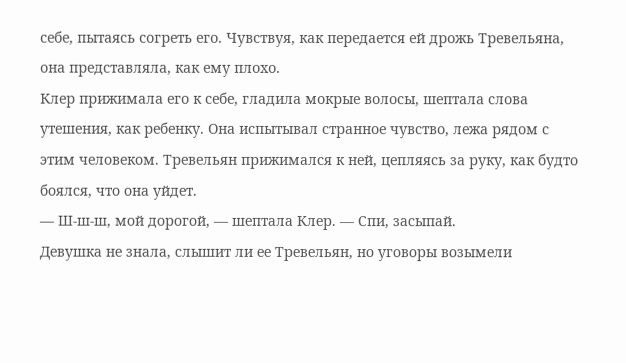себе, пытаясь согреть его. Чувствуя, как передается ей дрожь Тревельяна, она представляла, как ему плохо.
Клер прижимала его к себе, гладила мокрые волосы, шептала слова утешения, как ребенку. Она испытывал странное чувство, лежа рядом с этим человеком. Тревельян прижимался к ней, цепляясь за руку, как будто боялся, что она уйдет.
— Ш-ш-ш, мой дорогой, — шептала Клер. — Спи, засыпай.
Девушка не знала, слышит ли ее Тревельян, но уговоры возымели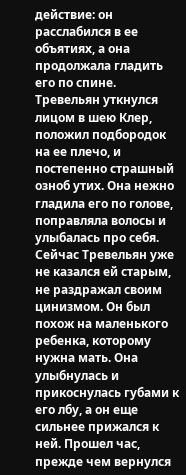действие: он расслабился в ее объятиях, а она продолжала гладить его по спине.
Тревельян уткнулся лицом в шею Клер, положил подбородок на ее плечо, и постепенно страшный озноб утих. Она нежно гладила его по голове, поправляла волосы и улыбалась про себя. Сейчас Тревельян уже не казался ей старым, не раздражал своим цинизмом. Он был похож на маленького ребенка, которому нужна мать. Она улыбнулась и прикоснулась губами к его лбу, а он еще сильнее прижался к ней. Прошел час, прежде чем вернулся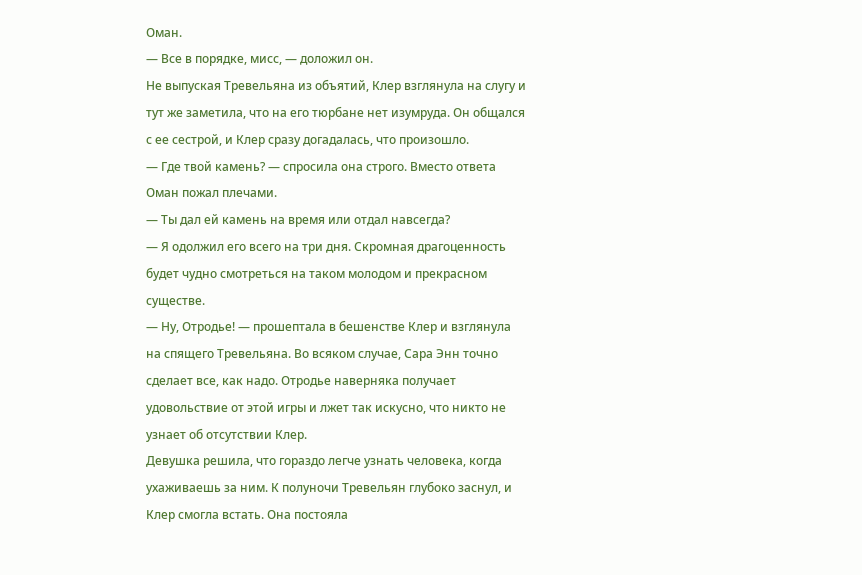Оман.
— Все в порядке, мисс, — доложил он.
Не выпуская Тревельяна из объятий, Клер взглянула на слугу и тут же заметила, что на его тюрбане нет изумруда. Он общался с ее сестрой, и Клер сразу догадалась, что произошло.
— Где твой камень? — спросила она строго. Вместо ответа Оман пожал плечами.
— Ты дал ей камень на время или отдал навсегда?
— Я одолжил его всего на три дня. Скромная драгоценность будет чудно смотреться на таком молодом и прекрасном существе.
— Ну, Отродье! — прошептала в бешенстве Клер и взглянула на спящего Тревельяна. Во всяком случае, Сара Энн точно сделает все, как надо. Отродье наверняка получает удовольствие от этой игры и лжет так искусно, что никто не узнает об отсутствии Клер.
Девушка решила, что гораздо легче узнать человека, когда ухаживаешь за ним. К полуночи Тревельян глубоко заснул, и Клер смогла встать. Она постояла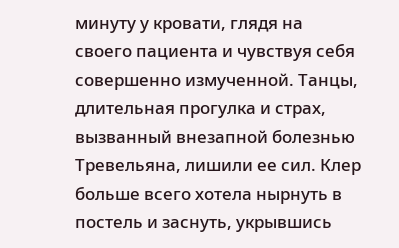минуту у кровати, глядя на своего пациента и чувствуя себя совершенно измученной. Танцы, длительная прогулка и страх, вызванный внезапной болезнью Тревельяна, лишили ее сил. Клер больше всего хотела нырнуть в постель и заснуть, укрывшись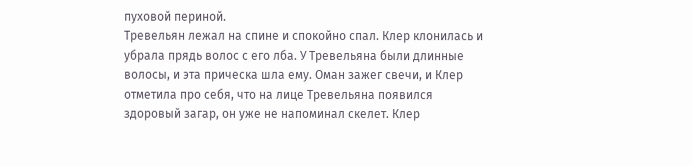пуховой периной.
Тревельян лежал на спине и спокойно спал. Клер клонилась и убрала прядь волос с его лба. У Тревельяна были длинные волосы, и эта прическа шла ему. Оман зажег свечи, и Клер отметила про себя, что на лице Тревельяна появился здоровый загар, он уже не напоминал скелет. Клер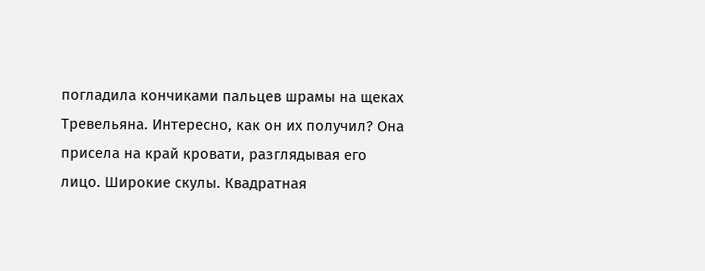погладила кончиками пальцев шрамы на щеках Тревельяна. Интересно, как он их получил? Она присела на край кровати, разглядывая его лицо. Широкие скулы. Квадратная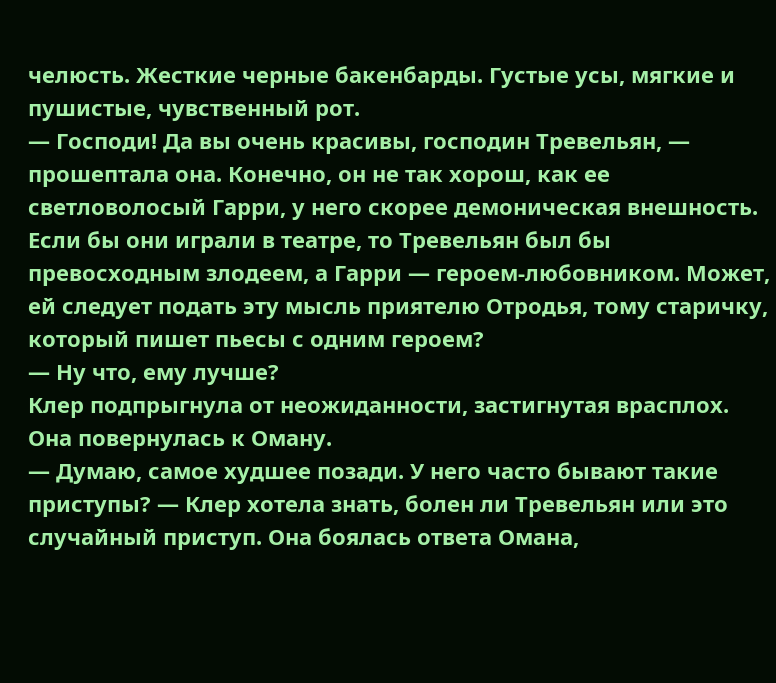челюсть. Жесткие черные бакенбарды. Густые усы, мягкие и пушистые, чувственный рот.
— Господи! Да вы очень красивы, господин Тревельян, — прошептала она. Конечно, он не так хорош, как ее светловолосый Гарри, у него скорее демоническая внешность. Если бы они играли в театре, то Тревельян был бы превосходным злодеем, а Гарри — героем-любовником. Может, ей следует подать эту мысль приятелю Отродья, тому старичку, который пишет пьесы с одним героем?
— Ну что, ему лучше?
Клер подпрыгнула от неожиданности, застигнутая врасплох. Она повернулась к Оману.
— Думаю, самое худшее позади. У него часто бывают такие приступы? — Клер хотела знать, болен ли Тревельян или это случайный приступ. Она боялась ответа Омана,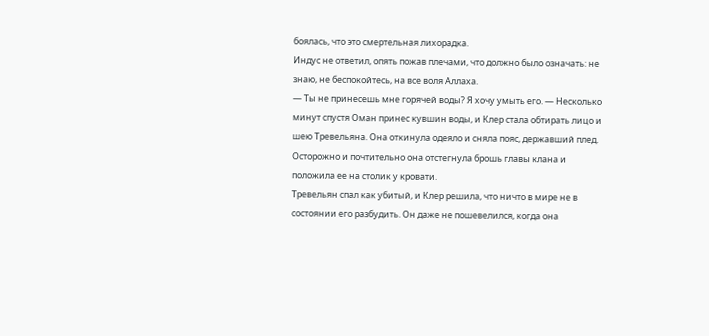боялась, что это смертельная лихорадка.
Индус не ответил, опять пожав плечами, что должно было означать: не знаю, не беспокойтесь, на все воля Аллаха.
— Ты не принесешь мне горячей воды? Я хочу умыть его. — Несколько минут спустя Оман принес кувшин воды, и Клер стала обтирать лицо и шею Тревельяна. Она откинула одеяло и сняла пояс, державший плед. Осторожно и почтительно она отстегнула брошь главы клана и положила ее на столик у кровати.
Тревельян спал как убитый, и Клер решила, что ничто в мире не в состоянии его разбудить. Он даже не пошевелился, когда она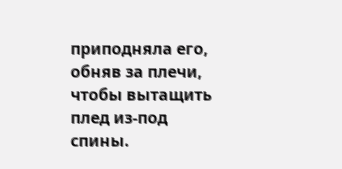приподняла его, обняв за плечи, чтобы вытащить плед из-под спины.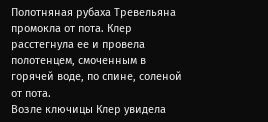Полотняная рубаха Тревельяна промокла от пота. Клер расстегнула ее и провела полотенцем, смоченным в горячей воде, по спине, соленой от пота.
Возле ключицы Клер увидела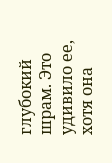глубокий шрам. Это удивило ее, хотя она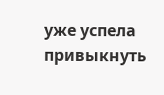уже успела привыкнуть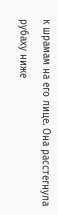к шрамам на его лице. Она расстегнула рубаху ниже